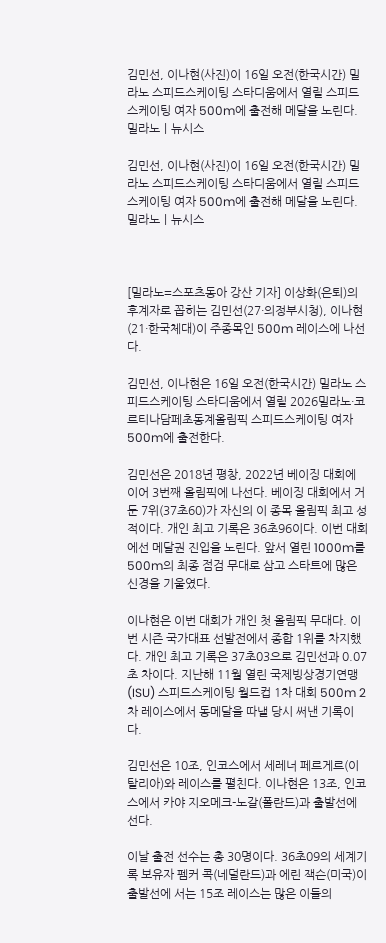김민선, 이나현(사진)이 16일 오전(한국시간) 밀라노 스피드스케이팅 스타디움에서 열릴 스피드스케이팅 여자 500m에 출전해 메달을 노린다. 밀라노ㅣ뉴시스

김민선, 이나현(사진)이 16일 오전(한국시간) 밀라노 스피드스케이팅 스타디움에서 열릴 스피드스케이팅 여자 500m에 출전해 메달을 노린다. 밀라노ㅣ뉴시스



[밀라노=스포츠동아 강산 기자] 이상화(은퇴)의 후계자로 꼽히는 김민선(27·의정부시청), 이나현(21·한국체대)이 주종목인 500m 레이스에 나선다.

김민선, 이나현은 16일 오전(한국시간) 밀라노 스피드스케이팅 스타디움에서 열릴 2026밀라노·코르티나담페초동계올림픽 스피드스케이팅 여자 500m에 출전한다.

김민선은 2018년 평창, 2022년 베이징 대회에 이어 3번째 올림픽에 나선다. 베이징 대회에서 거둔 7위(37초60)가 자신의 이 종목 올림픽 최고 성적이다. 개인 최고 기록은 36초96이다. 이번 대회에선 메달권 진입을 노린다. 앞서 열린 1000m를 500m의 최종 점검 무대로 삼고 스타트에 많은 신경을 기울였다.

이나현은 이번 대회가 개인 첫 올림픽 무대다. 이번 시즌 국가대표 선발전에서 종합 1위를 차지했다. 개인 최고 기록은 37초03으로 김민선과 0.07초 차이다. 지난해 11월 열린 국제빙상경기연맹(ISU) 스피드스케이팅 월드컵 1차 대회 500m 2차 레이스에서 동메달을 따낼 당시 써낸 기록이다.

김민선은 10조, 인코스에서 세레너 페르게르(이탈리아)와 레이스를 펼친다. 이나현은 13조, 인코스에서 카야 지오메크-노갈(폴란드)과 출발선에 선다.

이날 출전 선수는 총 30명이다. 36초09의 세계기록 보유자 펨커 콕(네덜란드)과 에린 잭슨(미국)이 출발선에 서는 15조 레이스는 많은 이들의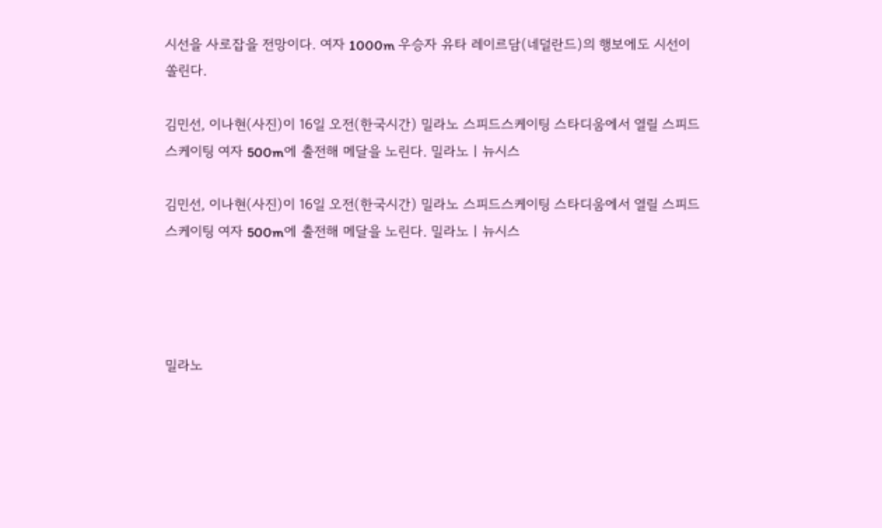시선을 사로잡을 전망이다. 여자 1000m 우승자 유타 레이르담(네덜란드)의 행보에도 시선이 쏠린다.

김민선, 이나현(사진)이 16일 오전(한국시간) 밀라노 스피드스케이팅 스타디움에서 열릴 스피드스케이팅 여자 500m에 출전해 메달을 노린다. 밀라노ㅣ뉴시스

김민선, 이나현(사진)이 16일 오전(한국시간) 밀라노 스피드스케이팅 스타디움에서 열릴 스피드스케이팅 여자 500m에 출전해 메달을 노린다. 밀라노ㅣ뉴시스




밀라노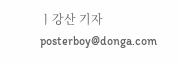ㅣ강산 기자 posterboy@donga.com